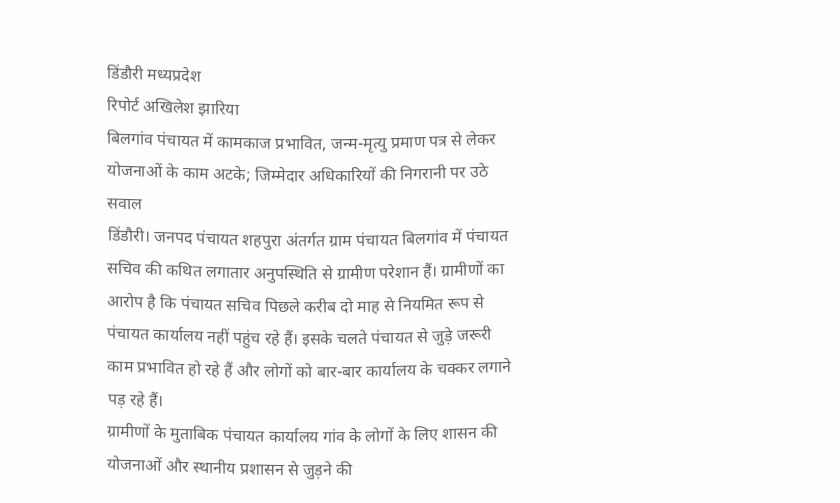डिंडौरी मध्यप्रदेश
रिपोर्ट अखिलेश झारिया
बिलगांव पंचायत में कामकाज प्रभावित, जन्म-मृत्यु प्रमाण पत्र से लेकर योजनाओं के काम अटके; जिम्मेदार अधिकारियों की निगरानी पर उठे सवाल
डिंडौरी। जनपद पंचायत शहपुरा अंतर्गत ग्राम पंचायत बिलगांव में पंचायत सचिव की कथित लगातार अनुपस्थिति से ग्रामीण परेशान हैं। ग्रामीणों का आरोप है कि पंचायत सचिव पिछले करीब दो माह से नियमित रूप से पंचायत कार्यालय नहीं पहुंच रहे हैं। इसके चलते पंचायत से जुड़े जरूरी काम प्रभावित हो रहे हैं और लोगों को बार-बार कार्यालय के चक्कर लगाने पड़ रहे हैं।
ग्रामीणों के मुताबिक पंचायत कार्यालय गांव के लोगों के लिए शासन की योजनाओं और स्थानीय प्रशासन से जुड़ने की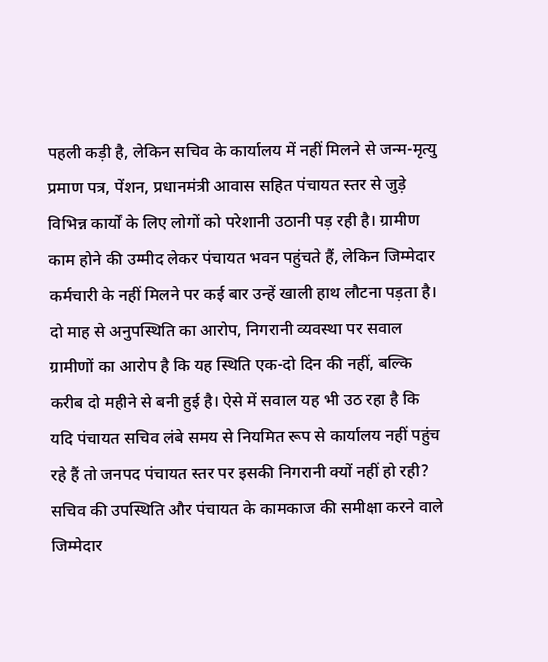पहली कड़ी है, लेकिन सचिव के कार्यालय में नहीं मिलने से जन्म-मृत्यु प्रमाण पत्र, पेंशन, प्रधानमंत्री आवास सहित पंचायत स्तर से जुड़े विभिन्न कार्यों के लिए लोगों को परेशानी उठानी पड़ रही है। ग्रामीण काम होने की उम्मीद लेकर पंचायत भवन पहुंचते हैं, लेकिन जिम्मेदार कर्मचारी के नहीं मिलने पर कई बार उन्हें खाली हाथ लौटना पड़ता है।
दो माह से अनुपस्थिति का आरोप, निगरानी व्यवस्था पर सवाल
ग्रामीणों का आरोप है कि यह स्थिति एक-दो दिन की नहीं, बल्कि करीब दो महीने से बनी हुई है। ऐसे में सवाल यह भी उठ रहा है कि यदि पंचायत सचिव लंबे समय से नियमित रूप से कार्यालय नहीं पहुंच रहे हैं तो जनपद पंचायत स्तर पर इसकी निगरानी क्यों नहीं हो रही? सचिव की उपस्थिति और पंचायत के कामकाज की समीक्षा करने वाले जिम्मेदार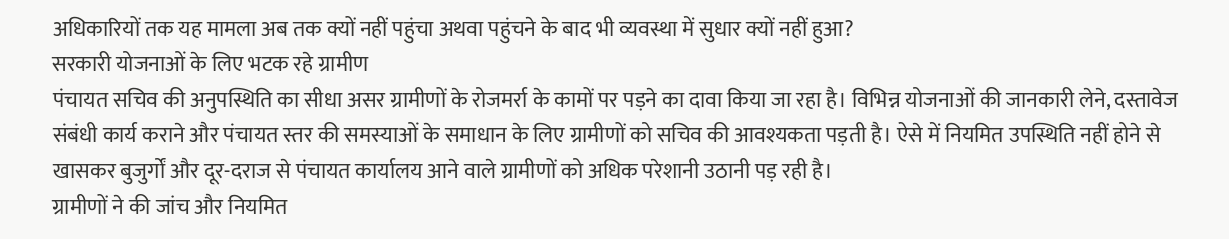अधिकारियों तक यह मामला अब तक क्यों नहीं पहुंचा अथवा पहुंचने के बाद भी व्यवस्था में सुधार क्यों नहीं हुआ?
सरकारी योजनाओं के लिए भटक रहे ग्रामीण
पंचायत सचिव की अनुपस्थिति का सीधा असर ग्रामीणों के रोजमर्रा के कामों पर पड़ने का दावा किया जा रहा है। विभिन्न योजनाओं की जानकारी लेने, दस्तावेज संबंधी कार्य कराने और पंचायत स्तर की समस्याओं के समाधान के लिए ग्रामीणों को सचिव की आवश्यकता पड़ती है। ऐसे में नियमित उपस्थिति नहीं होने से खासकर बुजुर्गों और दूर-दराज से पंचायत कार्यालय आने वाले ग्रामीणों को अधिक परेशानी उठानी पड़ रही है।
ग्रामीणों ने की जांच और नियमित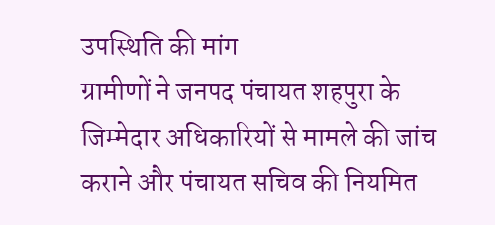उपस्थिति की मांग
ग्रामीणों ने जनपद पंचायत शहपुरा के जिम्मेदार अधिकारियों से मामले की जांच कराने और पंचायत सचिव की नियमित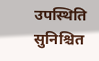उपस्थिति सुनिश्चित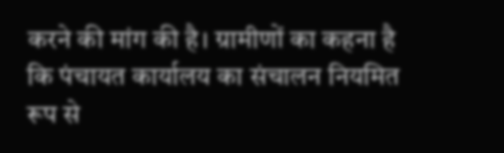करने की मांग की है। ग्रामीणों का कहना है कि पंचायत कार्यालय का संचालन नियमित रूप से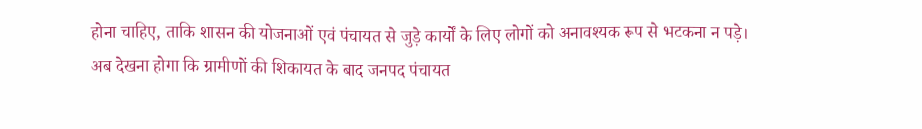होना चाहिए, ताकि शासन की योजनाओं एवं पंचायत से जुड़े कार्यों के लिए लोगों को अनावश्यक रूप से भटकना न पड़े।
अब देखना होगा कि ग्रामीणों की शिकायत के बाद जनपद पंचायत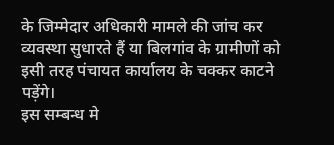के जिम्मेदार अधिकारी मामले की जांच कर व्यवस्था सुधारते हैं या बिलगांव के ग्रामीणों को इसी तरह पंचायत कार्यालय के चक्कर काटने पड़ेंगे।
इस सम्बन्ध मे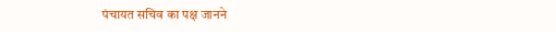पंचायत सचिव का पक्ष जानने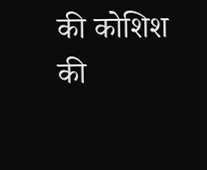की कोशिश की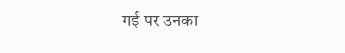गई पर उनका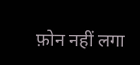फ़ोन नहीं लगा